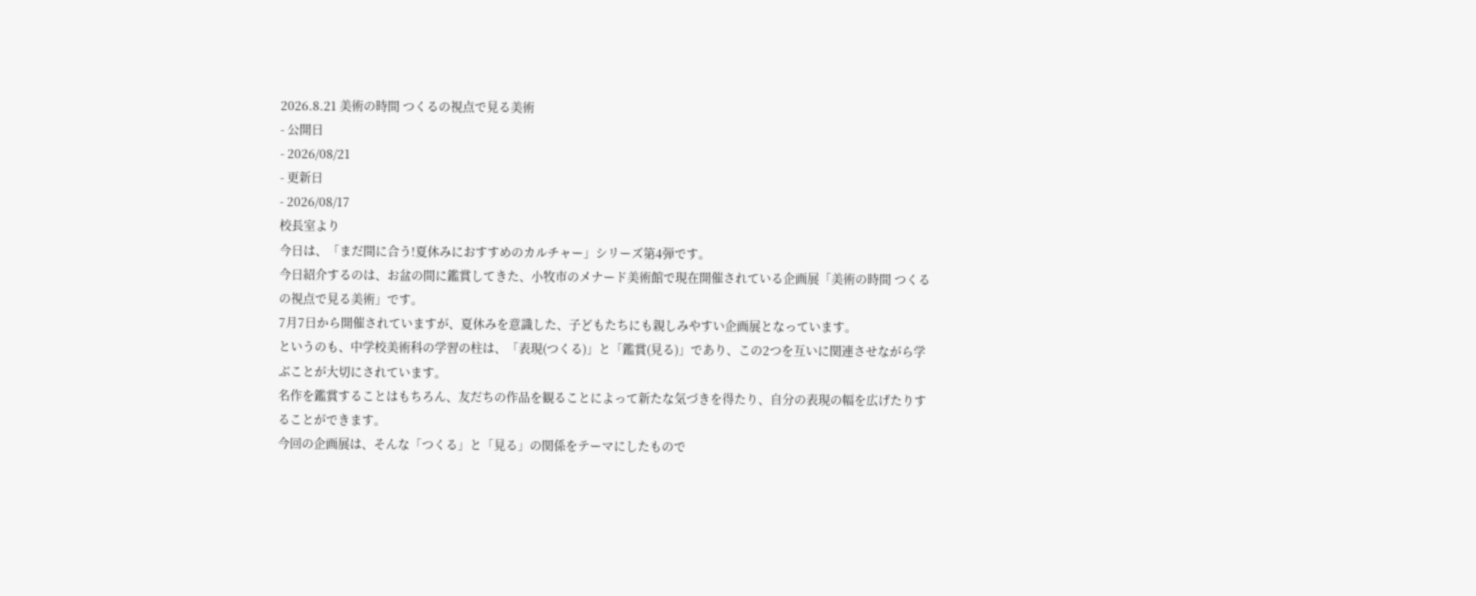2026.8.21 美術の時間 つくるの視点で見る美術
- 公開日
- 2026/08/21
- 更新日
- 2026/08/17
校長室より
今日は、「まだ間に合う!夏休みにおすすめのカルチャー」シリーズ第4弾です。
今日紹介するのは、お盆の間に鑑賞してきた、小牧市のメナード美術館で現在開催されている企画展「美術の時間 つくるの視点で見る美術」です。
7月7日から開催されていますが、夏休みを意識した、子どもたちにも親しみやすい企画展となっています。
というのも、中学校美術科の学習の柱は、「表現(つくる)」と「鑑賞(見る)」であり、この2つを互いに関連させながら学ぶことが大切にされています。
名作を鑑賞することはもちろん、友だちの作品を観ることによって新たな気づきを得たり、自分の表現の幅を広げたりすることができます。
今回の企画展は、そんな「つくる」と「見る」の関係をテーマにしたもので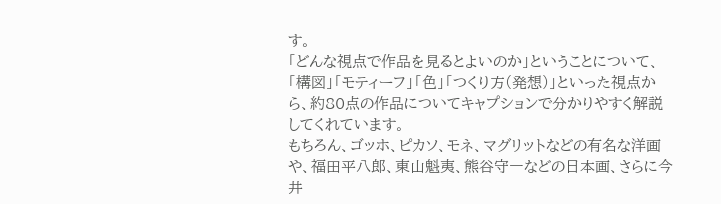す。
「どんな視点で作品を見るとよいのか」ということについて、「構図」「モティーフ」「色」「つくり方(発想)」といった視点から、約80点の作品についてキャプションで分かりやすく解説してくれています。
もちろん、ゴッホ、ピカソ、モネ、マグリットなどの有名な洋画や、福田平八郎、東山魁夷、熊谷守一などの日本画、さらに今井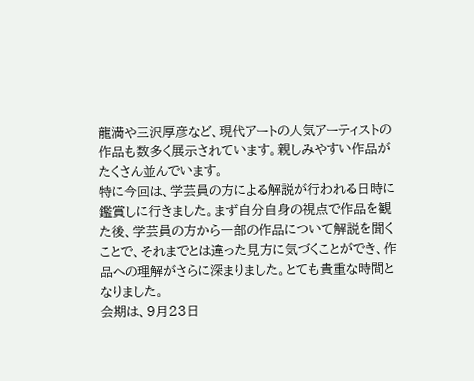龍満や三沢厚彦など、現代アートの人気アーティストの作品も数多く展示されています。親しみやすい作品がたくさん並んでいます。
特に今回は、学芸員の方による解説が行われる日時に鑑賞しに行きました。まず自分自身の視点で作品を観た後、学芸員の方から一部の作品について解説を聞くことで、それまでとは違った見方に気づくことができ、作品への理解がさらに深まりました。とても貴重な時間となりました。
会期は、9月23日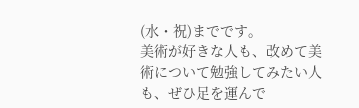(水・祝)までです。
美術が好きな人も、改めて美術について勉強してみたい人も、ぜひ足を運んで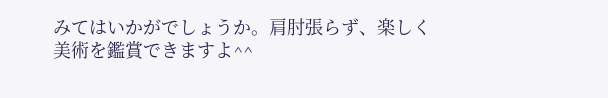みてはいかがでしょうか。肩肘張らず、楽しく美術を鑑賞できますよ^^